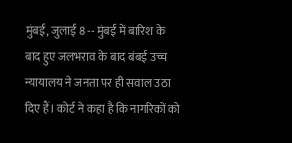मुंबई, जुलाई 8 -- मुंबई में बारिश के बाद हुए जलभराव के बाद बंबई उच्च न्यायालय ने जनता पर ही सवाल उठा दिए हैं। कोर्ट ने कहा है कि नागरिकों को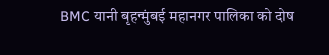BMC यानी बृहन्मुंबई महानगर पालिका को दोष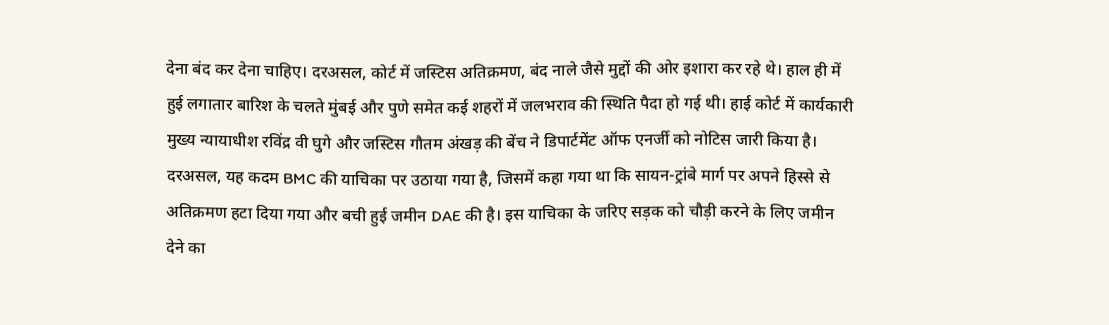देना बंद कर देना चाहिए। दरअसल, कोर्ट में जस्टिस अतिक्रमण, बंद नाले जैसे मुद्दों की ओर इशारा कर रहे थे। हाल ही में हुई लगातार बारिश के चलते मुंबई और पुणे समेत कई शहरों में जलभराव की स्थिति पैदा हो गई थी। हाई कोर्ट में कार्यकारी मुख्य न्यायाधीश रविंद्र वी घुगे और जस्टिस गौतम अंखड़ की बेंच ने डिपार्टमेंट ऑफ एनर्जी को नोटिस जारी किया है। दरअसल, यह कदम BMC की याचिका पर उठाया गया है, जिसमें कहा गया था कि सायन-ट्रांबे मार्ग पर अपने हिस्से से अतिक्रमण हटा दिया गया और बची हुई जमीन DAE की है। इस याचिका के जरिए सड़क को चौड़ी करने के लिए जमीन देने का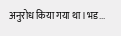अनुरोध किया गया था।भड...